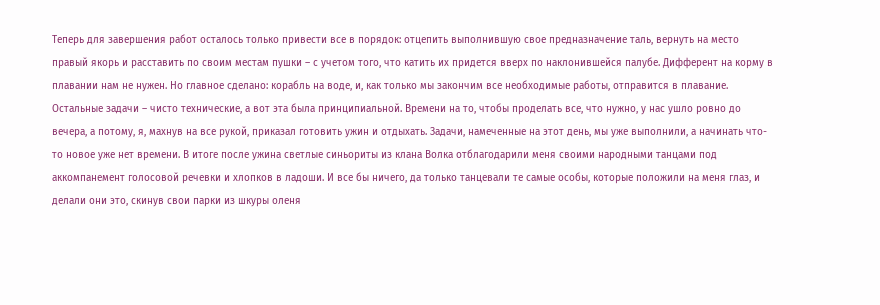Теперь для завершения работ осталось только привести все в порядок: отцепить выполнившую свое предназначение таль, вернуть на место правый якорь и расставить по своим местам пушки – с учетом того, что катить их придется вверх по наклонившейся палубе. Дифферент на корму в плавании нам не нужен. Но главное сделано: корабль на воде, и, как только мы закончим все необходимые работы, отправится в плавание. Остальные задачи – чисто технические, а вот эта была принципиальной. Времени на то, чтобы проделать все, что нужно, у нас ушло ровно до вечера, а потому, я, махнув на все рукой, приказал готовить ужин и отдыхать. Задачи, намеченные на этот день, мы уже выполнили, а начинать что-то новое уже нет времени. В итоге после ужина светлые синьориты из клана Волка отблагодарили меня своими народными танцами под аккомпанемент голосовой речевки и хлопков в ладоши. И все бы ничего, да только танцевали те самые особы, которые положили на меня глаз, и делали они это, скинув свои парки из шкуры оленя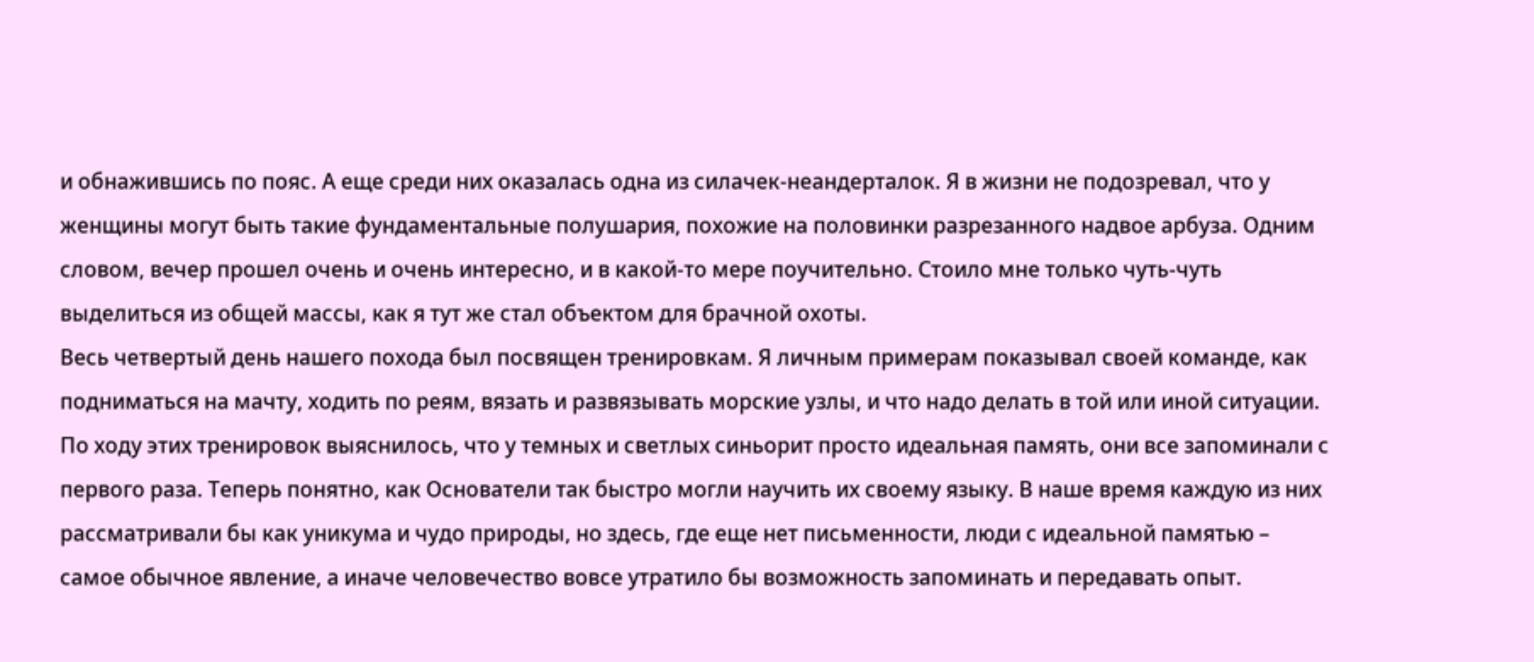и обнажившись по пояс. А еще среди них оказалась одна из силачек-неандерталок. Я в жизни не подозревал, что у женщины могут быть такие фундаментальные полушария, похожие на половинки разрезанного надвое арбуза. Одним словом, вечер прошел очень и очень интересно, и в какой-то мере поучительно. Стоило мне только чуть-чуть выделиться из общей массы, как я тут же стал объектом для брачной охоты.
Весь четвертый день нашего похода был посвящен тренировкам. Я личным примерам показывал своей команде, как подниматься на мачту, ходить по реям, вязать и развязывать морские узлы, и что надо делать в той или иной ситуации. По ходу этих тренировок выяснилось, что у темных и светлых синьорит просто идеальная память, они все запоминали с первого раза. Теперь понятно, как Основатели так быстро могли научить их своему языку. В наше время каждую из них рассматривали бы как уникума и чудо природы, но здесь, где еще нет письменности, люди с идеальной памятью – самое обычное явление, а иначе человечество вовсе утратило бы возможность запоминать и передавать опыт.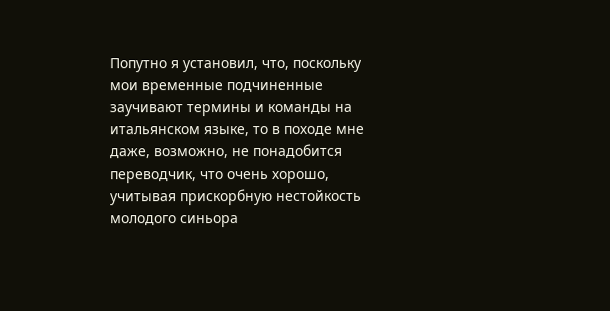Попутно я установил, что, поскольку мои временные подчиненные заучивают термины и команды на итальянском языке, то в походе мне даже, возможно, не понадобится переводчик, что очень хорошо, учитывая прискорбную нестойкость молодого синьора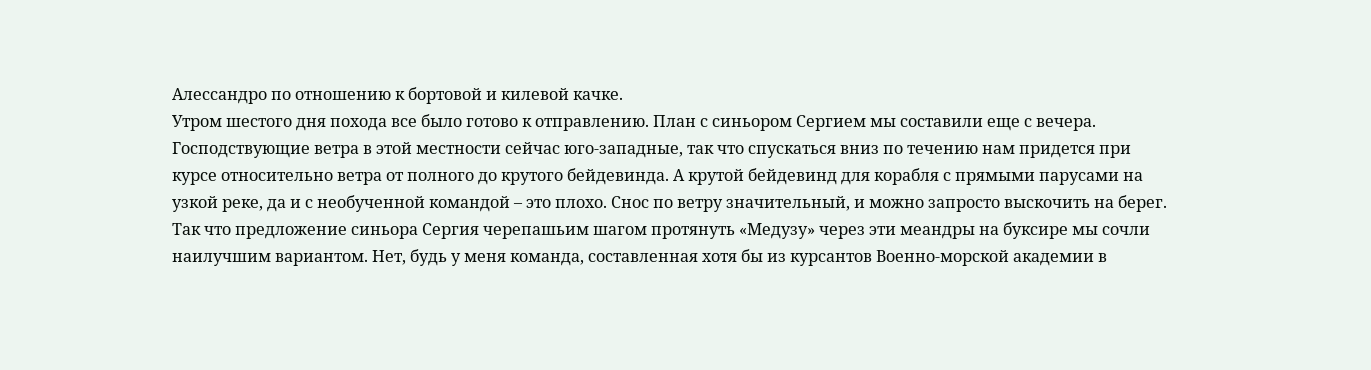Алессандро по отношению к бортовой и килевой качке.
Утром шестого дня похода все было готово к отправлению. План с синьором Сергием мы составили еще с вечера. Господствующие ветра в этой местности сейчас юго-западные, так что спускаться вниз по течению нам придется при курсе относительно ветра от полного до крутого бейдевинда. А крутой бейдевинд для корабля с прямыми парусами на узкой реке, да и с необученной командой – это плохо. Снос по ветру значительный, и можно запросто выскочить на берег. Так что предложение синьора Сергия черепашьим шагом протянуть «Медузу» через эти меандры на буксире мы сочли наилучшим вариантом. Нет, будь у меня команда, составленная хотя бы из курсантов Военно-морской академии в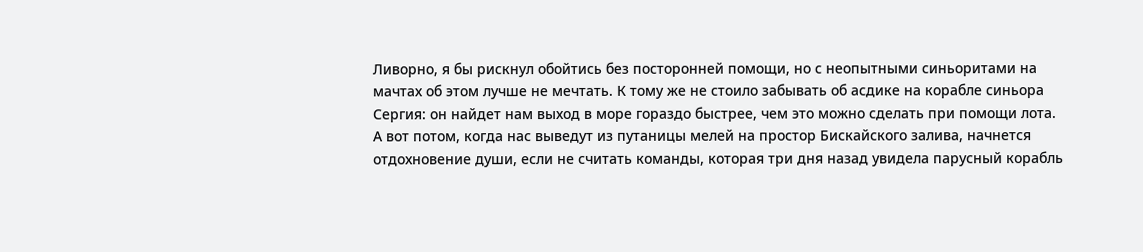Ливорно, я бы рискнул обойтись без посторонней помощи, но с неопытными синьоритами на мачтах об этом лучше не мечтать. К тому же не стоило забывать об асдике на корабле синьора Сергия: он найдет нам выход в море гораздо быстрее, чем это можно сделать при помощи лота.
А вот потом, когда нас выведут из путаницы мелей на простор Бискайского залива, начнется отдохновение души, если не считать команды, которая три дня назад увидела парусный корабль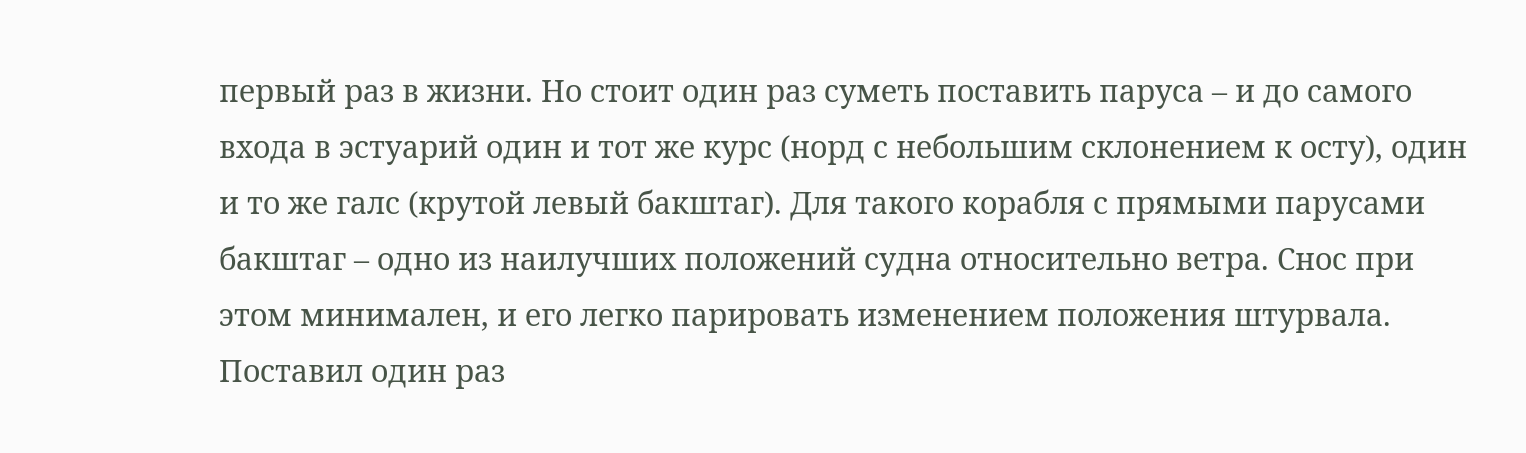первый раз в жизни. Но стоит один раз суметь поставить паруса – и до самого входа в эстуарий один и тот же курс (норд с небольшим склонением к осту), один и то же галс (крутой левый бакштаг). Для такого корабля с прямыми парусами бакштаг – одно из наилучших положений судна относительно ветра. Снос при этом минимален, и его легко парировать изменением положения штурвала. Поставил один раз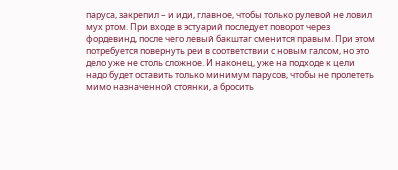паруса, закрепил – и иди, главное, чтобы только рулевой не ловил мух ртом. При входе в эстуарий последует поворот через фордевинд, после чего левый бакштаг сменится правым. При этом потребуется повернуть реи в соответствии с новым галсом, но это дело уже не столь сложное. И наконец, уже на подходе к цели надо будет оставить только минимум парусов, чтобы не пролететь мимо назначенной стоянки, а бросить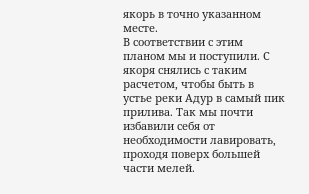якорь в точно указанном месте.
В соответствии с этим планом мы и поступили. С якоря снялись с таким расчетом, чтобы быть в устье реки Адур в самый пик прилива. Так мы почти избавили себя от необходимости лавировать, проходя поверх большей части мелей.